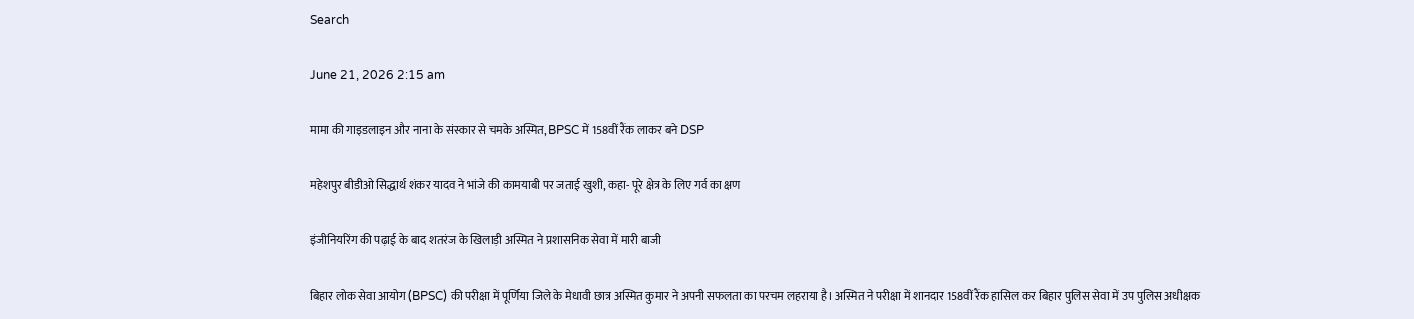Search

June 21, 2026 2:15 am

मामा की गाइडलाइन और नाना के संस्कार से चमके अस्मित, BPSC में 158वीं रैंक लाकर बने DSP

महेशपुर बीडीओ सिद्धार्थ शंकर यादव ने भांजे की कामयाबी पर जताई खुशी, कहा- पूरे क्षेत्र के लिए गर्व का क्षण

इंजीनियरिंग की पढ़ाई के बाद शतरंज के खिलाड़ी अस्मित ने प्रशासनिक सेवा में मारी बाजी

बिहार लोक सेवा आयोग (BPSC) की परीक्षा में पूर्णिया जिले के मेधावी छात्र अस्मित कुमार ने अपनी सफलता का परचम लहराया है। अस्मित ने परीक्षा में शानदार 158वीं रैंक हासिल कर बिहार पुलिस सेवा में उप पुलिस अधीक्षक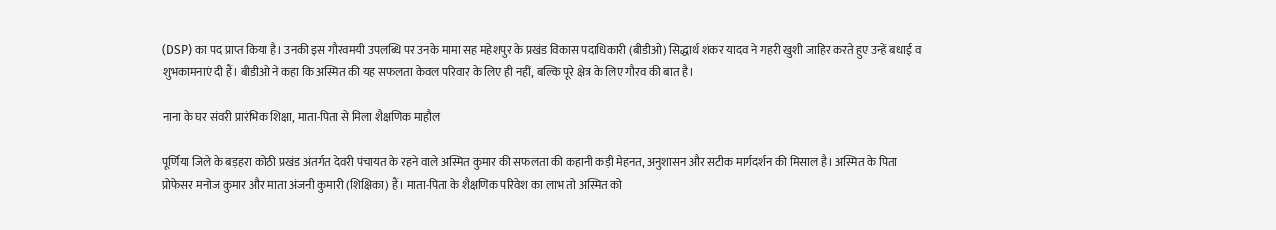(DSP) का पद प्राप्त किया है। उनकी इस गौरवमयी उपलब्धि पर उनके मामा सह महेशपुर के प्रखंड विकास पदाधिकारी (बीडीओ) सिद्धार्थ शंकर यादव ने गहरी खुशी जाहिर करते हुए उन्हें बधाई व शुभकामनाएं दी हैं। बीडीओ ने कहा कि अस्मित की यह सफलता केवल परिवार के लिए ही नहीं, बल्कि पूरे क्षेत्र के लिए गौरव की बात है।

नाना के घर संवरी प्रारंभिक शिक्षा, माता-पिता से मिला शैक्षणिक माहौल

पूर्णिया जिले के बड़हरा कोठी प्रखंड अंतर्गत देवरी पंचायत के रहने वाले अस्मित कुमार की सफलता की कहानी कड़ी मेहनत, अनुशासन और सटीक मार्गदर्शन की मिसाल है। अस्मित के पिता प्रोफेसर मनोज कुमार और माता अंजनी कुमारी (शिक्षिका) हैं। माता-पिता के शैक्षणिक परिवेश का लाभ तो अस्मित को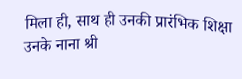मिला ही, साथ ही उनकी प्रारंभिक शिक्षा उनके नाना श्री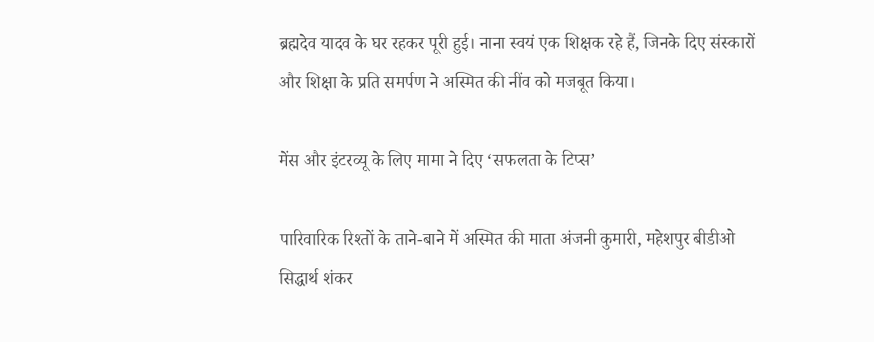ब्रह्मदेव यादव के घर रहकर पूरी हुई। नाना स्वयं एक शिक्षक रहे हैं, जिनके दिए संस्कारों और शिक्षा के प्रति समर्पण ने अस्मित की नींव को मजबूत किया।

मेंस और इंटरव्यू के लिए मामा ने दिए ‘सफलता के टिप्स’

पारिवारिक रिश्तों के ताने-बाने में अस्मित की माता अंजनी कुमारी, महेशपुर बीडीओ सिद्धार्थ शंकर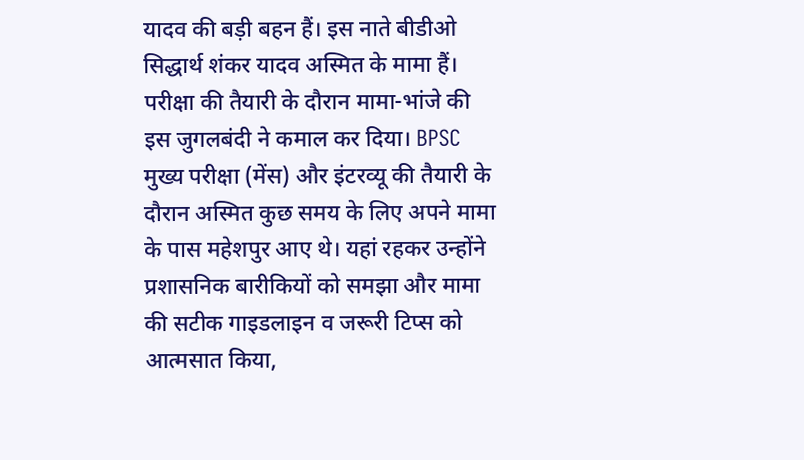यादव की बड़ी बहन हैं। इस नाते बीडीओ सिद्धार्थ शंकर यादव अस्मित के मामा हैं। परीक्षा की तैयारी के दौरान मामा-भांजे की इस जुगलबंदी ने कमाल कर दिया। BPSC मुख्य परीक्षा (मेंस) और इंटरव्यू की तैयारी के दौरान अस्मित कुछ समय के लिए अपने मामा के पास महेशपुर आए थे। यहां रहकर उन्होंने प्रशासनिक बारीकियों को समझा और मामा की सटीक गाइडलाइन व जरूरी टिप्स को आत्मसात किया,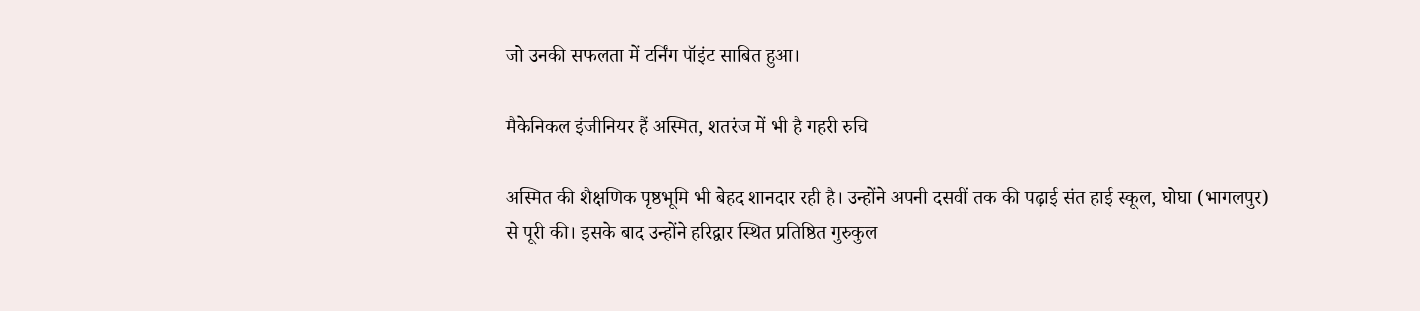जो उनकी सफलता में टर्निंग पॉइंट साबित हुआ।

मैकेनिकल इंजीनियर हैं अस्मित, शतरंज में भी है गहरी रुचि

अस्मित की शैक्षणिक पृष्ठभूमि भी बेहद शानदार रही है। उन्होंने अपनी दसवीं तक की पढ़ाई संत हाई स्कूल, घोघा (भागलपुर) से पूरी की। इसके बाद उन्होंने हरिद्वार स्थित प्रतिष्ठित गुरुकुल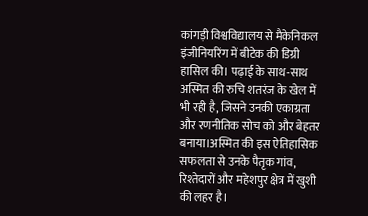कांगड़ी विश्वविद्यालय से मैकेनिकल इंजीनियरिंग में बीटेक की डिग्री हासिल की। पढ़ाई के साथ-साथ अस्मित की रुचि शतरंज के खेल में भी रही है, जिसने उनकी एकाग्रता और रणनीतिक सोच को और बेहतर बनाया।अस्मित की इस ऐतिहासिक सफलता से उनके पैतृक गांव, रिश्तेदारों और महेशपुर क्षेत्र में खुशी की लहर है।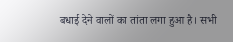बधाई देने वालों का तांता लगा हुआ है। सभी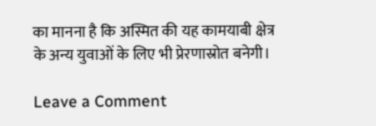का मानना है कि अस्मित की यह कामयाबी क्षेत्र के अन्य युवाओं के लिए भी प्रेरणास्रोत बनेगी।

Leave a Comment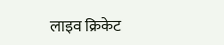लाइव क्रिकेट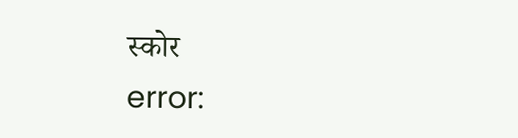स्कोर
error: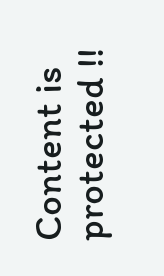Content is protected !!